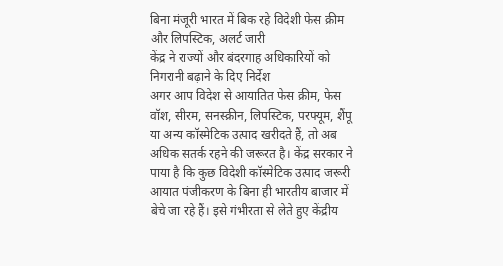बिना मंजूरी भारत में बिक रहे विदेशी फेस क्रीम और लिपस्टिक, अलर्ट जारी
केंद्र ने राज्यों और बंदरगाह अधिकारियों को निगरानी बढ़ाने के दिए निर्देश
अगर आप विदेश से आयातित फेस क्रीम, फेस वॉश, सीरम, सनस्क्रीन, लिपस्टिक, परफ्यूम, शैंपू या अन्य कॉस्मेटिक उत्पाद खरीदते हैं, तो अब अधिक सतर्क रहने की जरूरत है। केंद्र सरकार ने पाया है कि कुछ विदेशी कॉस्मेटिक उत्पाद जरूरी आयात पंजीकरण के बिना ही भारतीय बाजार में बेचे जा रहे हैं। इसे गंभीरता से लेते हुए केंद्रीय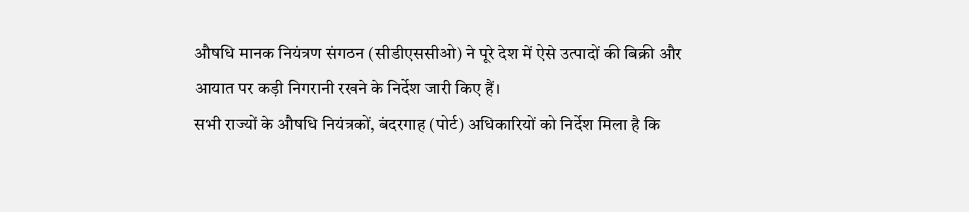औषधि मानक नियंत्रण संगठन (सीडीएससीओ) ने पूरे देश में ऐसे उत्पादों की बिक्री और आयात पर कड़ी निगरानी रखने के निर्देश जारी किए हैं।
सभी राज्यों के औषधि नियंत्रकों, बंदरगाह (पोर्ट) अधिकारियों को निर्देश मिला है कि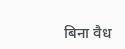बिना वैध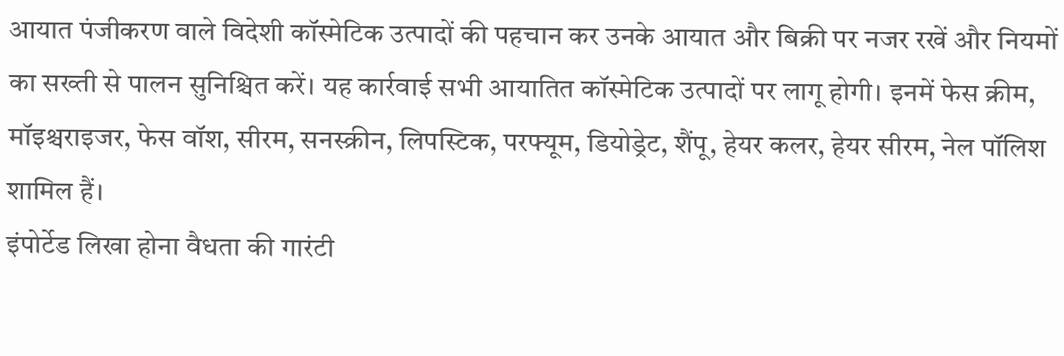आयात पंजीकरण वाले विदेशी कॉस्मेटिक उत्पादों की पहचान कर उनके आयात और बिक्री पर नजर रखें और नियमों का सख्ती से पालन सुनिश्चित करें। यह कार्रवाई सभी आयातित कॉस्मेटिक उत्पादों पर लागू होगी। इनमें फेस क्रीम, मॉइश्चराइजर, फेस वॉश, सीरम, सनस्क्रीन, लिपस्टिक, परफ्यूम, डियोड्रेट, शैंपू, हेयर कलर, हेयर सीरम, नेल पॉलिश शामिल हैं।
इंपोर्टेड लिखा होना वैधता की गारंटी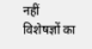नहीं
विशेषज्ञों का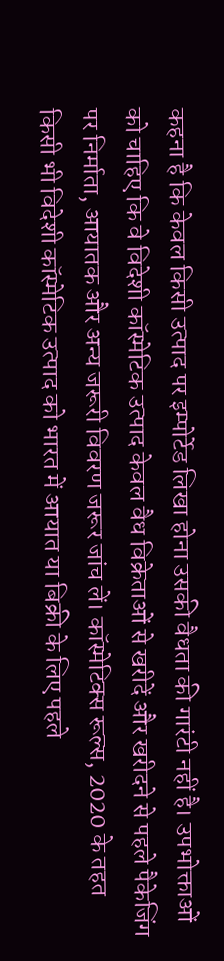कहना है कि केवल किसी उत्पाद पर इम्पोर्टेड लिखा होना उसकी वैधता की गारंटी नहीं है। उपभोक्ताओं को चाहिए कि वे विदेशी कॉस्मेटिक उत्पाद केवल वैध विक्रेताओं से खरीदें और खरीदने से पहले पैकेजिंग पर निर्माता, आयातक और अन्य जरूरी विवरण जरूर जांच लें। कॉस्मेटिक्स रूल्स, 2020 के तहत किसी भी विदेशी कॉस्मेटिक उत्पाद को भारत में आयात या बिक्री के लिए पहले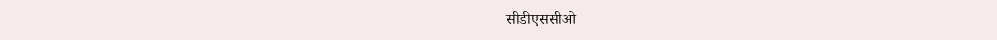सीडीएससीओ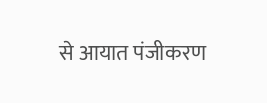से आयात पंजीकरण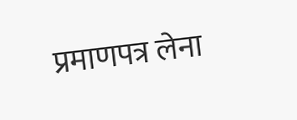प्रमाणपत्र लेना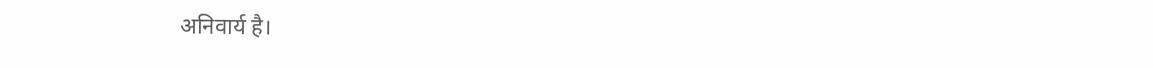अनिवार्य है।